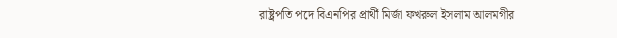রাষ্ট্রপতি পদে বিএনপির প্রার্থী মির্জা ফখরুল ইসলাম আলমগীর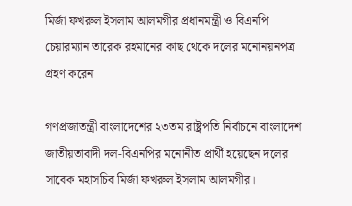মির্জা ফখরুল ইসলাম আলমগীর প্রধানমন্ত্রী ও বিএনপি চেয়ারম্যান তারেক রহমানের কাছ থেকে দলের মনোনয়নপত্র গ্রহণ করেন

গণপ্রজাতন্ত্রী বাংলাদেশের ২৩তম রাষ্ট্রপতি নির্বাচনে বাংলাদেশ জাতীয়তাবাদী দল-বিএনপির মনোনীত প্রার্থী হয়েছেন দলের সাবেক মহাসচিব মির্জা ফখরুল ইসলাম আলমগীর।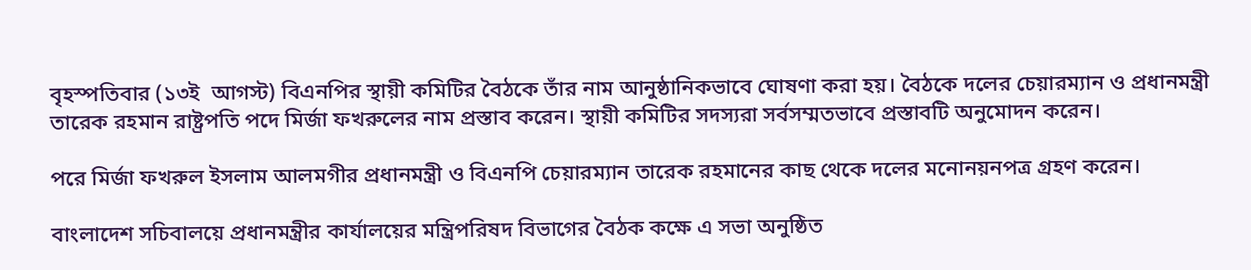বৃহস্পতিবার (১৩ই  আগস্ট) বিএনপির স্থায়ী কমিটির বৈঠকে তাঁর নাম আনুষ্ঠানিকভাবে ঘোষণা করা হয়। বৈঠকে দলের চেয়ারম্যান ও প্রধানমন্ত্রী তারেক রহমান রাষ্ট্রপতি পদে মির্জা ফখরুলের নাম প্রস্তাব করেন। স্থায়ী কমিটির সদস্যরা সর্বসম্মতভাবে প্রস্তাবটি অনুমোদন করেন।

পরে মির্জা ফখরুল ইসলাম আলমগীর প্রধানমন্ত্রী ও বিএনপি চেয়ারম্যান তারেক রহমানের কাছ থেকে দলের মনোনয়নপত্র গ্রহণ করেন।

বাংলাদেশ সচিবালয়ে প্রধানমন্ত্রীর কার্যালয়ের মন্ত্রিপরিষদ বিভাগের বৈঠক কক্ষে এ সভা অনুষ্ঠিত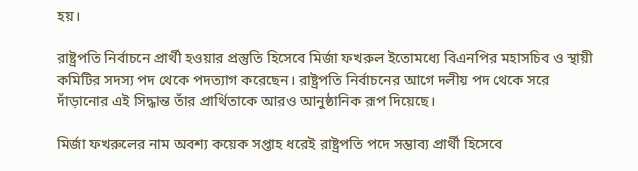হয়।

রাষ্ট্রপতি নির্বাচনে প্রার্থী হওয়ার প্রস্তুতি হিসেবে মির্জা ফখরুল ইতোমধ্যে বিএনপির মহাসচিব ও স্থায়ী কমিটির সদস্য পদ থেকে পদত্যাগ করেছেন। রাষ্ট্রপতি নির্বাচনের আগে দলীয় পদ থেকে সরে দাঁড়ানোর এই সিদ্ধান্ত তাঁর প্রার্থিতাকে আরও আনুষ্ঠানিক রূপ দিয়েছে।

মির্জা ফখরুলের নাম অবশ্য কয়েক সপ্তাহ ধরেই রাষ্ট্রপতি পদে সম্ভাব্য প্রার্থী হিসেবে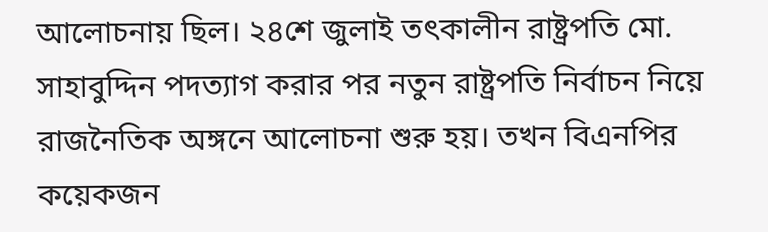আলোচনায় ছিল। ২৪শে জুলাই তৎকালীন রাষ্ট্রপতি মো. সাহাবুদ্দিন পদত্যাগ করার পর নতুন রাষ্ট্রপতি নির্বাচন নিয়ে রাজনৈতিক অঙ্গনে আলোচনা শুরু হয়। তখন বিএনপির কয়েকজন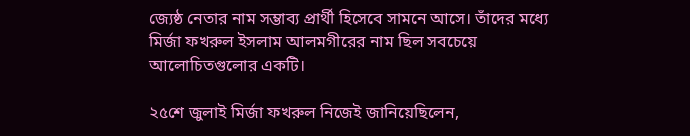জ্যেষ্ঠ নেতার নাম সম্ভাব্য প্রার্থী হিসেবে সামনে আসে। তাঁদের মধ্যে মির্জা ফখরুল ইসলাম আলমগীরের নাম ছিল সবচেয়ে আলোচিতগুলোর একটি।

২৫শে জুলাই মির্জা ফখরুল নিজেই জানিয়েছিলেন,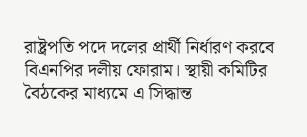রাষ্ট্রপতি পদে দলের প্রার্থী নির্ধারণ করবে বিএনপির দলীয় ফোরাম। স্থায়ী কমিটির বৈঠকের মাধ্যমে এ সিদ্ধান্ত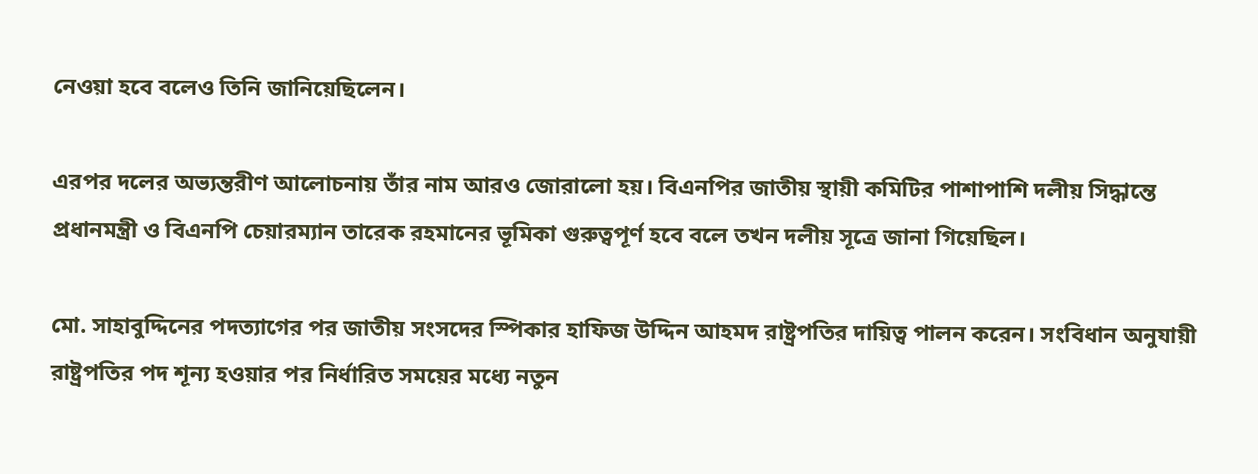নেওয়া হবে বলেও তিনি জানিয়েছিলেন।

এরপর দলের অভ্যন্তরীণ আলোচনায় তাঁর নাম আরও জোরালো হয়। বিএনপির জাতীয় স্থায়ী কমিটির পাশাপাশি দলীয় সিদ্ধান্তে প্রধানমন্ত্রী ও বিএনপি চেয়ারম্যান তারেক রহমানের ভূমিকা গুরুত্বপূর্ণ হবে বলে তখন দলীয় সূত্রে জানা গিয়েছিল।

মো. সাহাবুদ্দিনের পদত্যাগের পর জাতীয় সংসদের স্পিকার হাফিজ উদ্দিন আহমদ রাষ্ট্রপতির দায়িত্ব পালন করেন। সংবিধান অনুযায়ী রাষ্ট্রপতির পদ শূন্য হওয়ার পর নির্ধারিত সময়ের মধ্যে নতুন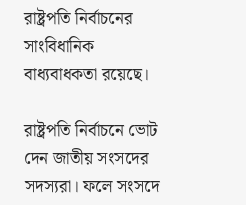রাষ্ট্রপতি নির্বাচনের সাংবিধানিক বাধ্যবাধকতা রয়েছে।

রাষ্ট্রপতি নির্বাচনে ভোট দেন জাতীয় সংসদের সদস্যরা। ফলে সংসদে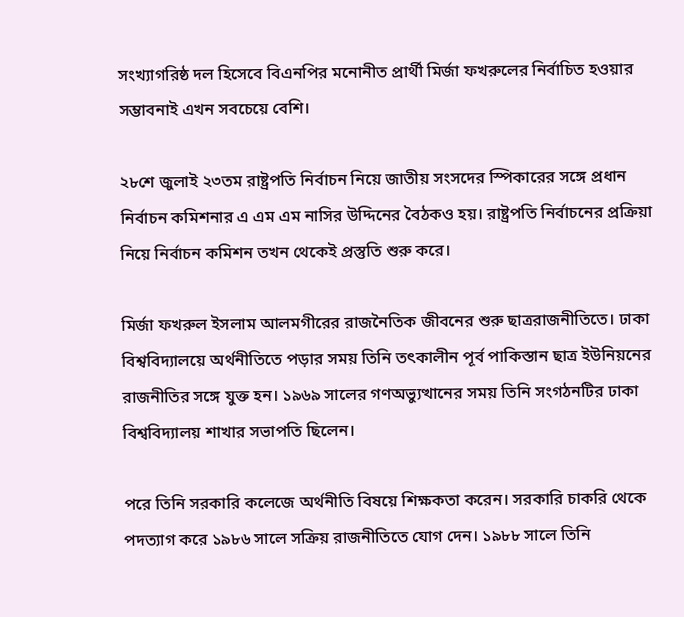সংখ্যাগরিষ্ঠ দল হিসেবে বিএনপির মনোনীত প্রার্থী মির্জা ফখরুলের নির্বাচিত হওয়ার সম্ভাবনাই এখন সবচেয়ে বেশি।

২৮শে জুলাই ২৩তম রাষ্ট্রপতি নির্বাচন নিয়ে জাতীয় সংসদের স্পিকারের সঙ্গে প্রধান নির্বাচন কমিশনার এ এম এম নাসির উদ্দিনের বৈঠকও হয়। রাষ্ট্রপতি নির্বাচনের প্রক্রিয়া নিয়ে নির্বাচন কমিশন তখন থেকেই প্রস্তুতি শুরু করে।

মির্জা ফখরুল ইসলাম আলমগীরের রাজনৈতিক জীবনের শুরু ছাত্ররাজনীতিতে। ঢাকা বিশ্ববিদ্যালয়ে অর্থনীতিতে পড়ার সময় তিনি তৎকালীন পূর্ব পাকিস্তান ছাত্র ইউনিয়নের রাজনীতির সঙ্গে যুক্ত হন। ১৯৬৯ সালের গণঅভ্যুত্থানের সময় তিনি সংগঠনটির ঢাকা বিশ্ববিদ্যালয় শাখার সভাপতি ছিলেন।

পরে তিনি সরকারি কলেজে অর্থনীতি বিষয়ে শিক্ষকতা করেন। সরকারি চাকরি থেকে পদত্যাগ করে ১৯৮৬ সালে সক্রিয় রাজনীতিতে যোগ দেন। ১৯৮৮ সালে তিনি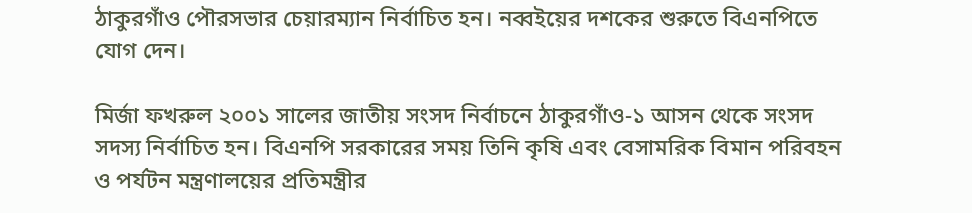ঠাকুরগাঁও পৌরসভার চেয়ারম্যান নির্বাচিত হন। নব্বইয়ের দশকের শুরুতে বিএনপিতে যোগ দেন।

মির্জা ফখরুল ২০০১ সালের জাতীয় সংসদ নির্বাচনে ঠাকুরগাঁও-১ আসন থেকে সংসদ সদস্য নির্বাচিত হন। বিএনপি সরকারের সময় তিনি কৃষি এবং বেসামরিক বিমান পরিবহন ও পর্যটন মন্ত্রণালয়ের প্রতিমন্ত্রীর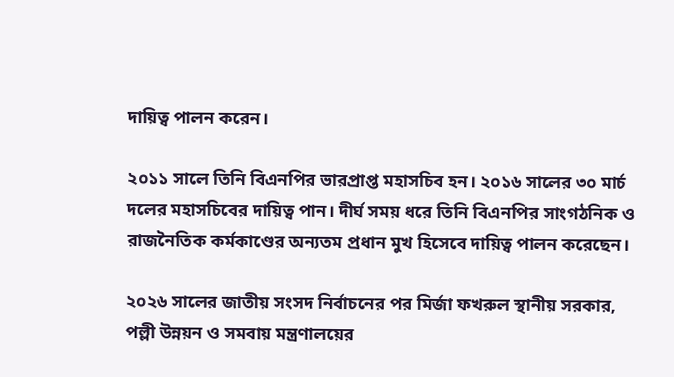দায়িত্ব পালন করেন।

২০১১ সালে তিনি বিএনপির ভারপ্রাপ্ত মহাসচিব হন। ২০১৬ সালের ৩০ মার্চ দলের মহাসচিবের দায়িত্ব পান। দীর্ঘ সময় ধরে তিনি বিএনপির সাংগঠনিক ও রাজনৈতিক কর্মকাণ্ডের অন্যতম প্রধান মুখ হিসেবে দায়িত্ব পালন করেছেন।

২০২৬ সালের জাতীয় সংসদ নির্বাচনের পর মির্জা ফখরুল স্থানীয় সরকার, পল্লী উন্নয়ন ও সমবায় মন্ত্রণালয়ের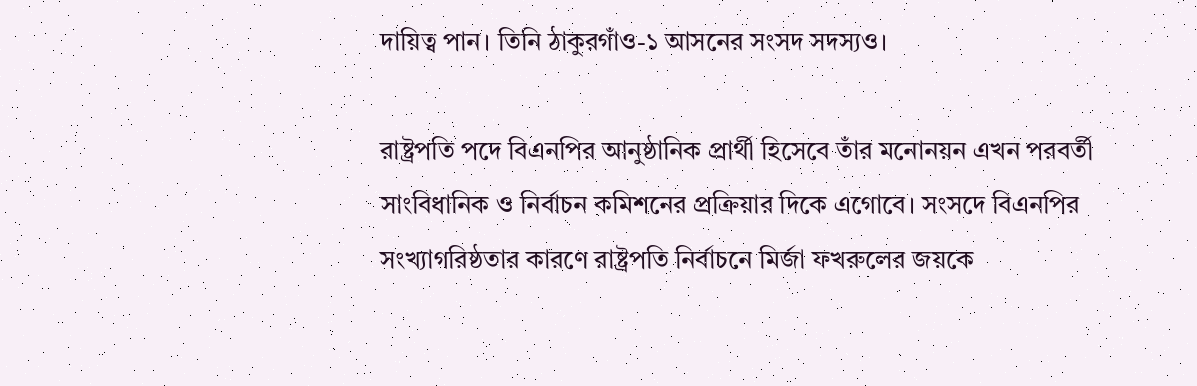দায়িত্ব পান। তিনি ঠাকুরগাঁও-১ আসনের সংসদ সদস্যও।

রাষ্ট্রপতি পদে বিএনপির আনুষ্ঠানিক প্রার্থী হিসেবে তাঁর মনোনয়ন এখন পরবর্তী সাংবিধানিক ও নির্বাচন কমিশনের প্রক্রিয়ার দিকে এগোবে। সংসদে বিএনপির সংখ্যাগরিষ্ঠতার কারণে রাষ্ট্রপতি নির্বাচনে মির্জা ফখরুলের জয়কে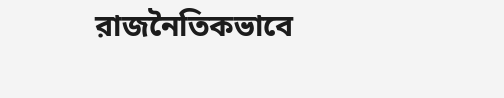রাজনৈতিকভাবে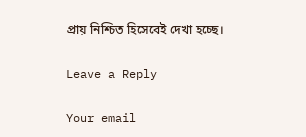প্রায় নিশ্চিত হিসেবেই দেখা হচ্ছে।

Leave a Reply

Your email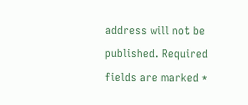address will not be published. Required fields are marked *